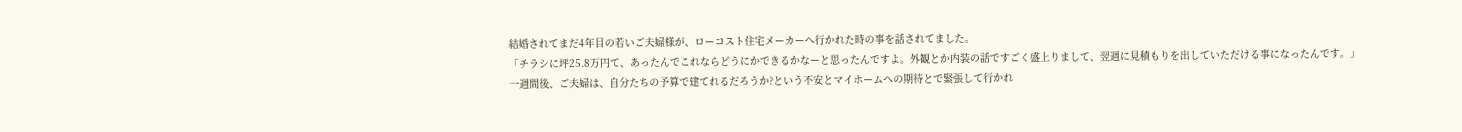結婚されてまだ4年目の若いご夫婦様が、ローコスト住宅メーカーへ行かれた時の事を話されてました。
「チラシに坪25.8万円て、あったんでこれならどうにかできるかなーと思ったんですよ。外観とか内装の話ですごく盛上りまして、翌週に見積もりを出していただける事になったんです。」
一週間後、ご夫婦は、自分たちの予算で建てれるだろうか?という不安とマイホームへの期待とで緊張して行かれ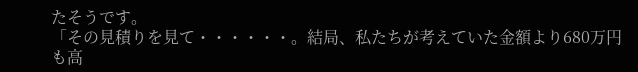たそうです。
「その見積りを見て・・・・・・。結局、私たちが考えていた金額より680万円も高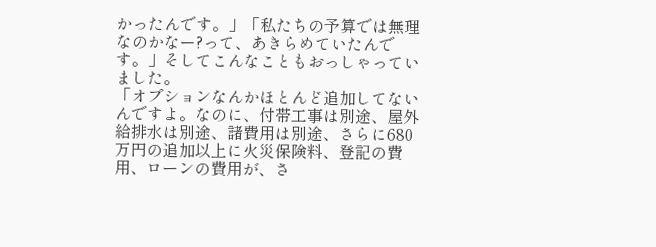かったんです。」「私たちの予算では無理なのかなー?って、あきらめていたんです。」そしてこんなこともおっしゃっていました。
「オプションなんかほとんど追加してないんですよ。なのに、付帯工事は別途、屋外給排水は別途、諸費用は別途、さらに680万円の追加以上に火災保険料、登記の費用、ローンの費用が、さ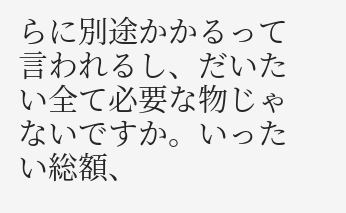らに別途かかるって言われるし、だいたい全て必要な物じゃないですか。いったい総額、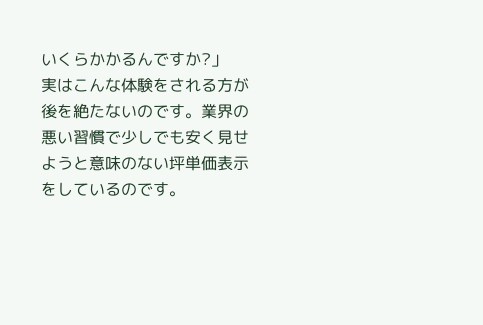いくらかかるんですか?」
実はこんな体験をされる方が後を絶たないのです。業界の悪い習慣で少しでも安く見せようと意味のない坪単価表示をしているのです。